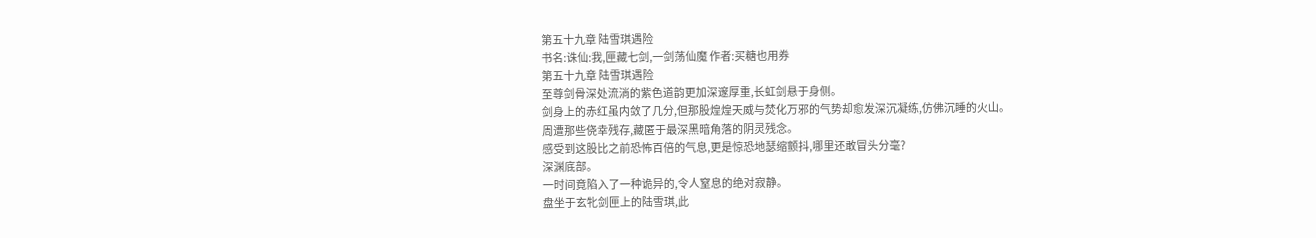第五十九章 陆雪琪遇险
书名:诛仙:我,匣藏七剑,一剑荡仙魔 作者:买糖也用券
第五十九章 陆雪琪遇险
至尊剑骨深处流淌的紫色道韵更加深邃厚重,长虹剑悬于身侧。
剑身上的赤红虽内敛了几分,但那股煌煌天威与焚化万邪的气势却愈发深沉凝练,仿佛沉睡的火山。
周遭那些侥幸残存,藏匿于最深黑暗角落的阴灵残念。
感受到这股比之前恐怖百倍的气息,更是惊恐地瑟缩颤抖,哪里还敢冒头分毫?
深渊底部。
一时间竟陷入了一种诡异的,令人窒息的绝对寂静。
盘坐于玄牝剑匣上的陆雪琪,此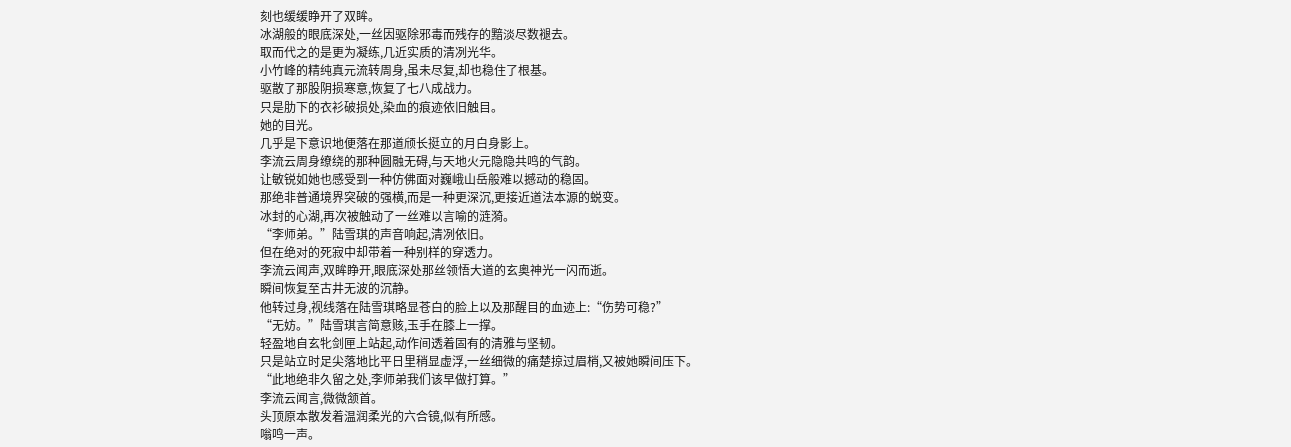刻也缓缓睁开了双眸。
冰湖般的眼底深处,一丝因驱除邪毒而残存的黯淡尽数褪去。
取而代之的是更为凝练,几近实质的清冽光华。
小竹峰的精纯真元流转周身,虽未尽复,却也稳住了根基。
驱散了那股阴损寒意,恢复了七八成战力。
只是肋下的衣衫破损处,染血的痕迹依旧触目。
她的目光。
几乎是下意识地便落在那道颀长挺立的月白身影上。
李流云周身缭绕的那种圆融无碍,与天地火元隐隐共鸣的气韵。
让敏锐如她也感受到一种仿佛面对巍峨山岳般难以撼动的稳固。
那绝非普通境界突破的强横,而是一种更深沉,更接近道法本源的蜕变。
冰封的心湖,再次被触动了一丝难以言喻的涟漪。
“李师弟。”陆雪琪的声音响起,清冽依旧。
但在绝对的死寂中却带着一种别样的穿透力。
李流云闻声,双眸睁开,眼底深处那丝领悟大道的玄奥神光一闪而逝。
瞬间恢复至古井无波的沉静。
他转过身,视线落在陆雪琪略显苍白的脸上以及那醒目的血迹上:“伤势可稳?”
“无妨。”陆雪琪言简意赅,玉手在膝上一撑。
轻盈地自玄牝剑匣上站起,动作间透着固有的清雅与坚韧。
只是站立时足尖落地比平日里稍显虚浮,一丝细微的痛楚掠过眉梢,又被她瞬间压下。
“此地绝非久留之处,李师弟我们该早做打算。”
李流云闻言,微微颔首。
头顶原本散发着温润柔光的六合镜,似有所感。
嗡鸣一声。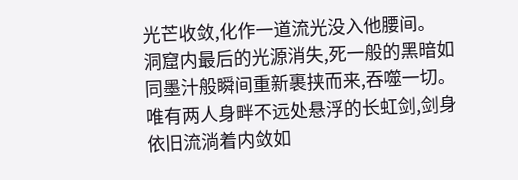光芒收敛,化作一道流光没入他腰间。
洞窟内最后的光源消失,死一般的黑暗如同墨汁般瞬间重新裹挟而来,吞噬一切。
唯有两人身畔不远处悬浮的长虹剑,剑身依旧流淌着内敛如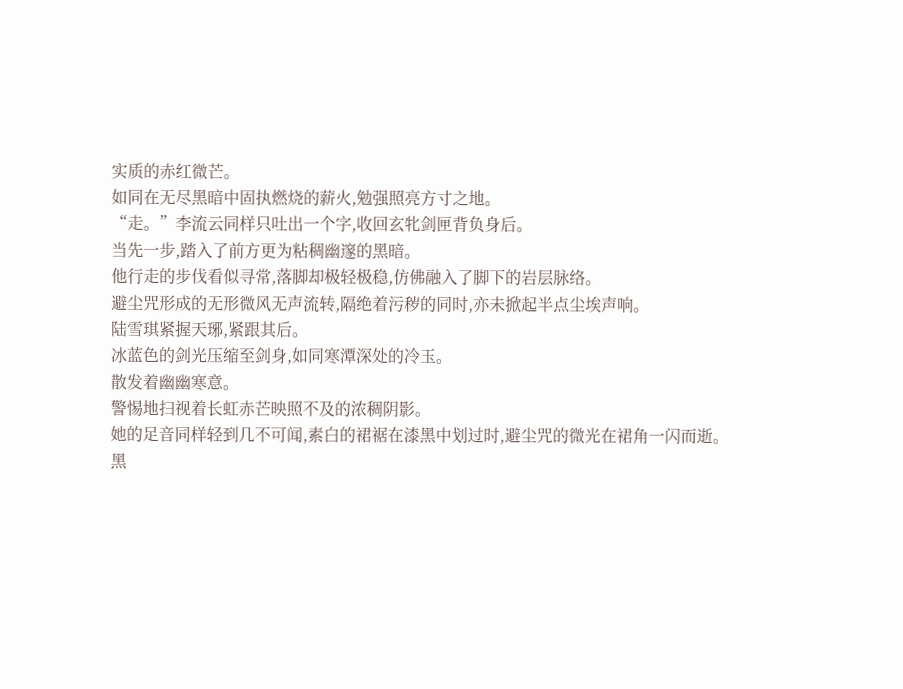实质的赤红微芒。
如同在无尽黑暗中固执燃烧的薪火,勉强照亮方寸之地。
“走。”李流云同样只吐出一个字,收回玄牝剑匣背负身后。
当先一步,踏入了前方更为粘稠幽邃的黑暗。
他行走的步伐看似寻常,落脚却极轻极稳,仿佛融入了脚下的岩层脉络。
避尘咒形成的无形微风无声流转,隔绝着污秽的同时,亦未掀起半点尘埃声响。
陆雪琪紧握天琊,紧跟其后。
冰蓝色的剑光压缩至剑身,如同寒潭深处的冷玉。
散发着幽幽寒意。
警惕地扫视着长虹赤芒映照不及的浓稠阴影。
她的足音同样轻到几不可闻,素白的裙裾在漆黑中划过时,避尘咒的微光在裙角一闪而逝。
黑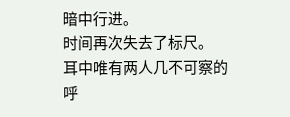暗中行进。
时间再次失去了标尺。
耳中唯有两人几不可察的呼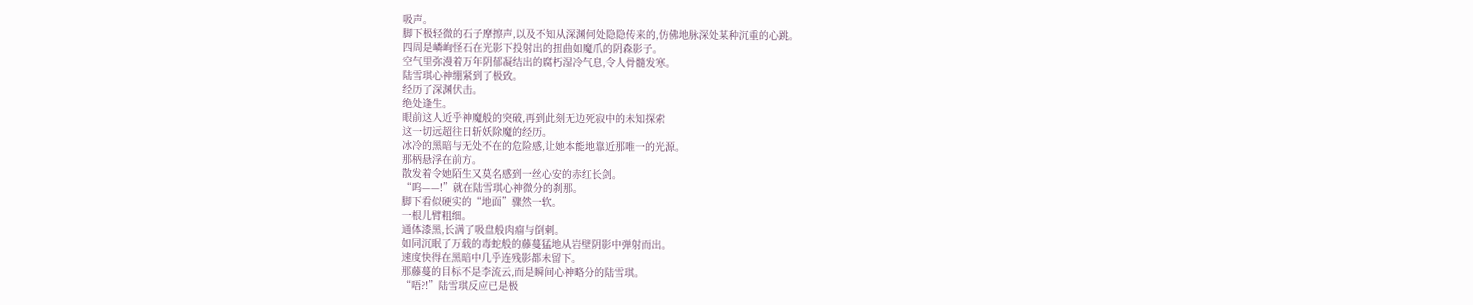吸声。
脚下极轻微的石子摩擦声,以及不知从深渊何处隐隐传来的,仿佛地脉深处某种沉重的心跳。
四周是嶙峋怪石在光影下投射出的扭曲如魔爪的阴森影子。
空气里弥漫着万年阴郁凝结出的腐朽湿冷气息,令人骨髓发寒。
陆雪琪心神绷紧到了极致。
经历了深渊伏击。
绝处逢生。
眼前这人近乎神魔般的突破,再到此刻无边死寂中的未知探索
这一切远超往日斩妖除魔的经历。
冰冷的黑暗与无处不在的危险感,让她本能地靠近那唯一的光源。
那柄悬浮在前方。
散发着令她陌生又莫名感到一丝心安的赤红长剑。
“呜——!”就在陆雪琪心神微分的刹那。
脚下看似硬实的“地面”骤然一软。
一根儿臂粗细。
通体漆黑,长满了吸盘般肉瘤与倒刺。
如同沉眠了万载的毒蛇般的藤蔓猛地从岩壁阴影中弹射而出。
速度快得在黑暗中几乎连残影都未留下。
那藤蔓的目标不是李流云,而是瞬间心神略分的陆雪琪。
“唔?!”陆雪琪反应已是极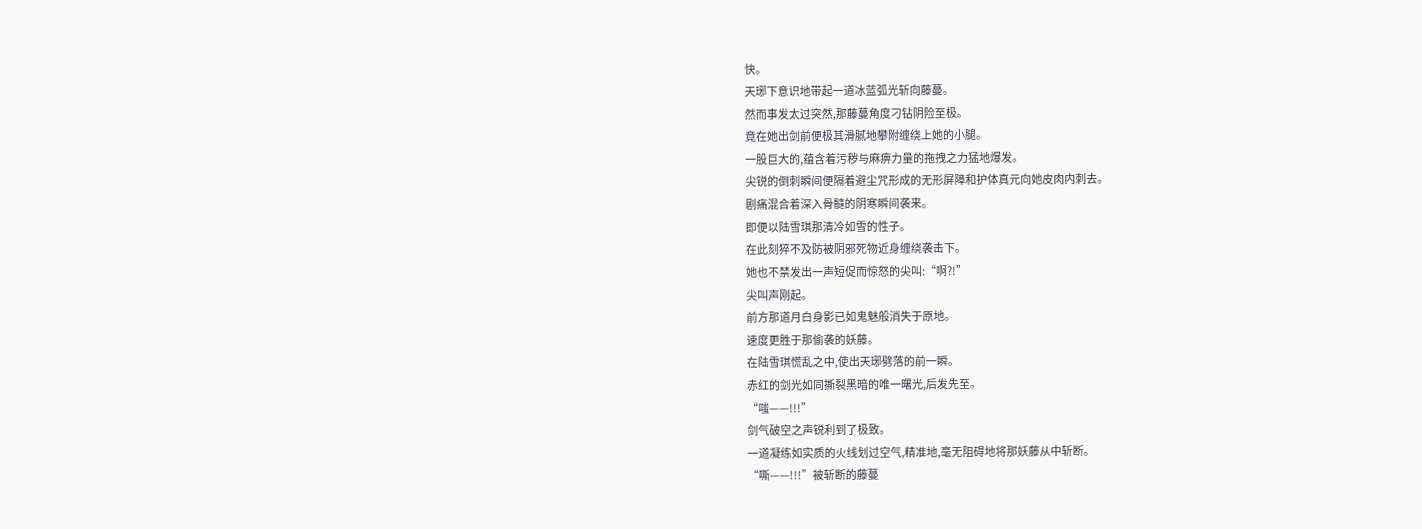快。
天琊下意识地带起一道冰蓝弧光斩向藤蔓。
然而事发太过突然,那藤蔓角度刁钻阴险至极。
竟在她出剑前便极其滑腻地攀附缠绕上她的小腿。
一股巨大的,蕴含着污秽与麻痹力量的拖拽之力猛地爆发。
尖锐的倒刺瞬间便隔着避尘咒形成的无形屏障和护体真元向她皮肉内刺去。
剧痛混合着深入骨髓的阴寒瞬间袭来。
即便以陆雪琪那清冷如雪的性子。
在此刻猝不及防被阴邪死物近身缠绕袭击下。
她也不禁发出一声短促而惊怒的尖叫:“啊?!”
尖叫声刚起。
前方那道月白身影已如鬼魅般消失于原地。
速度更胜于那偷袭的妖藤。
在陆雪琪慌乱之中,使出天琊劈落的前一瞬。
赤红的剑光如同撕裂黑暗的唯一曙光,后发先至。
“嗤——!!!”
剑气破空之声锐利到了极致。
一道凝练如实质的火线划过空气,精准地,毫无阻碍地将那妖藤从中斩断。
“嘶——!!!”被斩断的藤蔓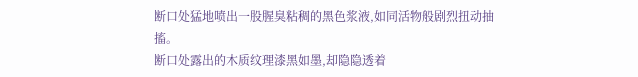断口处猛地喷出一股腥臭粘稠的黑色浆液,如同活物般剧烈扭动抽搐。
断口处露出的木质纹理漆黑如墨,却隐隐透着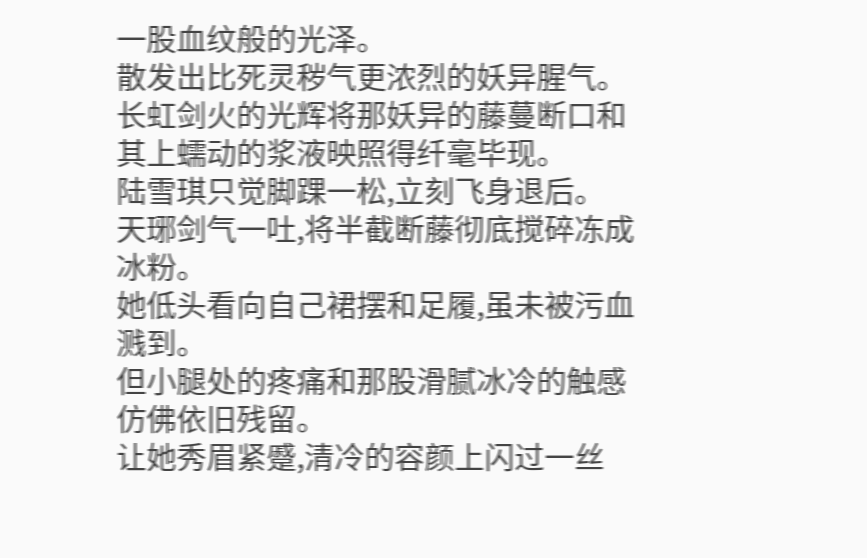一股血纹般的光泽。
散发出比死灵秽气更浓烈的妖异腥气。
长虹剑火的光辉将那妖异的藤蔓断口和其上蠕动的浆液映照得纤毫毕现。
陆雪琪只觉脚踝一松,立刻飞身退后。
天琊剑气一吐,将半截断藤彻底搅碎冻成冰粉。
她低头看向自己裙摆和足履,虽未被污血溅到。
但小腿处的疼痛和那股滑腻冰冷的触感仿佛依旧残留。
让她秀眉紧蹙,清冷的容颜上闪过一丝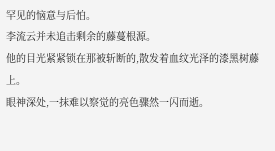罕见的恼意与后怕。
李流云并未追击剩余的藤蔓根源。
他的目光紧紧锁在那被斩断的,散发着血纹光泽的漆黑树藤上。
眼神深处,一抹难以察觉的亮色骤然一闪而逝。